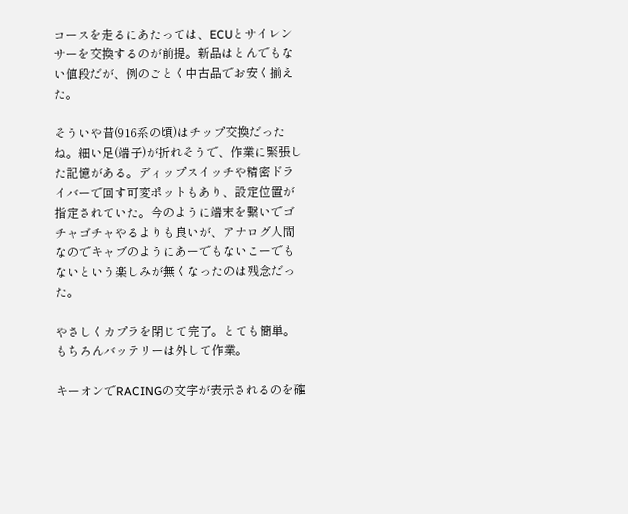コースを走るにあたっては、ECUとサイレンサーを交換するのが前提。新品はとんでもない値段だが、例のごとく中古品でお安く揃えた。

そういや昔(916系の頃)はチップ交換だったね。細い足(端子)が折れそうで、作業に緊張した記憶がある。ディップスイッチや精密ドライバーで回す可変ポットもあり、設定位置が指定されていた。今のように端末を繋いでゴチャゴチャやるよりも良いが、アナログ人間なのでキャブのようにあーでもないこーでもないという楽しみが無くなったのは残念だった。

やさしくカプラを閉じて完了。とても簡単。もちろんバッテリーは外して作業。

キーオンでRACINGの文字が表示されるのを確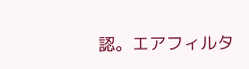認。エアフィルタ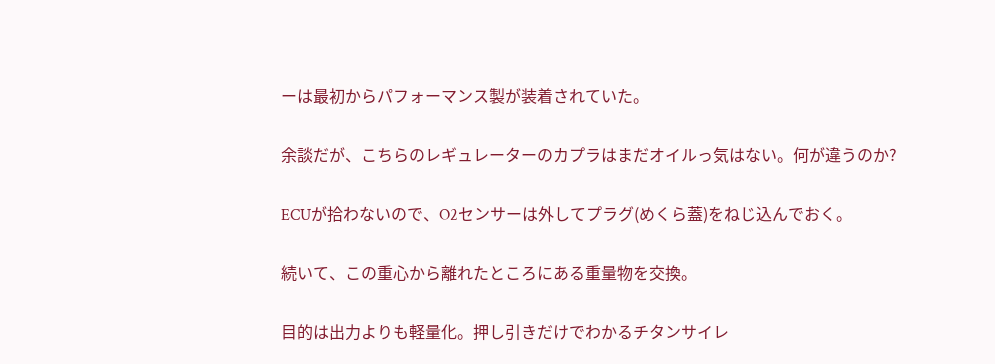ーは最初からパフォーマンス製が装着されていた。

余談だが、こちらのレギュレーターのカプラはまだオイルっ気はない。何が違うのか?

ECUが拾わないので、O2センサーは外してプラグ(めくら蓋)をねじ込んでおく。

続いて、この重心から離れたところにある重量物を交換。

目的は出力よりも軽量化。押し引きだけでわかるチタンサイレ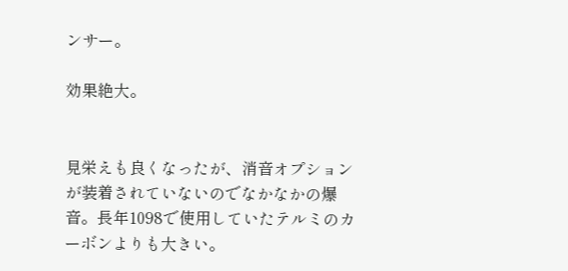ンサー。

効果絶大。


見栄えも良くなったが、消音オプションが装着されていないのでなかなかの爆音。長年1098で使用していたテルミのカーボンよりも大きい。